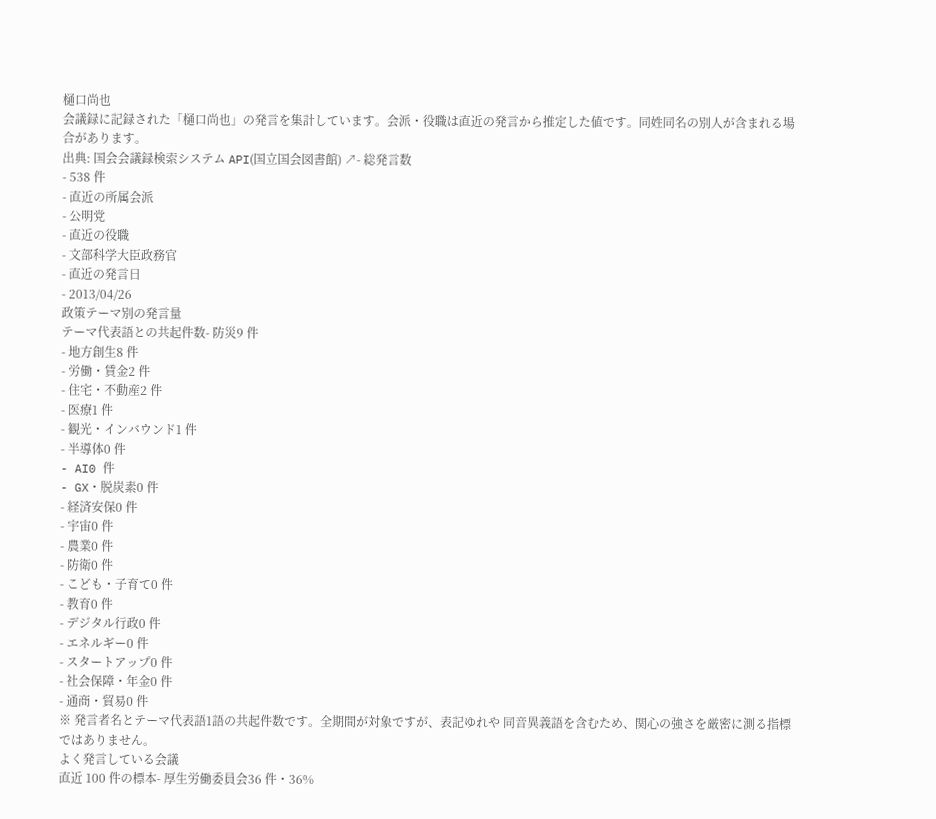樋口尚也
会議録に記録された「樋口尚也」の発言を集計しています。会派・役職は直近の発言から推定した値です。同姓同名の別人が含まれる場合があります。
出典: 国会会議録検索システム API(国立国会図書館) ↗- 総発言数
- 538 件
- 直近の所属会派
- 公明党
- 直近の役職
- 文部科学大臣政務官
- 直近の発言日
- 2013/04/26
政策テーマ別の発言量
テーマ代表語との共起件数- 防災9 件
- 地方創生8 件
- 労働・賃金2 件
- 住宅・不動産2 件
- 医療1 件
- 観光・インバウンド1 件
- 半導体0 件
- AI0 件
- GX・脱炭素0 件
- 経済安保0 件
- 宇宙0 件
- 農業0 件
- 防衛0 件
- こども・子育て0 件
- 教育0 件
- デジタル行政0 件
- エネルギー0 件
- スタートアップ0 件
- 社会保障・年金0 件
- 通商・貿易0 件
※ 発言者名とテーマ代表語1語の共起件数です。全期間が対象ですが、表記ゆれや 同音異義語を含むため、関心の強さを厳密に測る指標ではありません。
よく発言している会議
直近 100 件の標本- 厚生労働委員会36 件・36%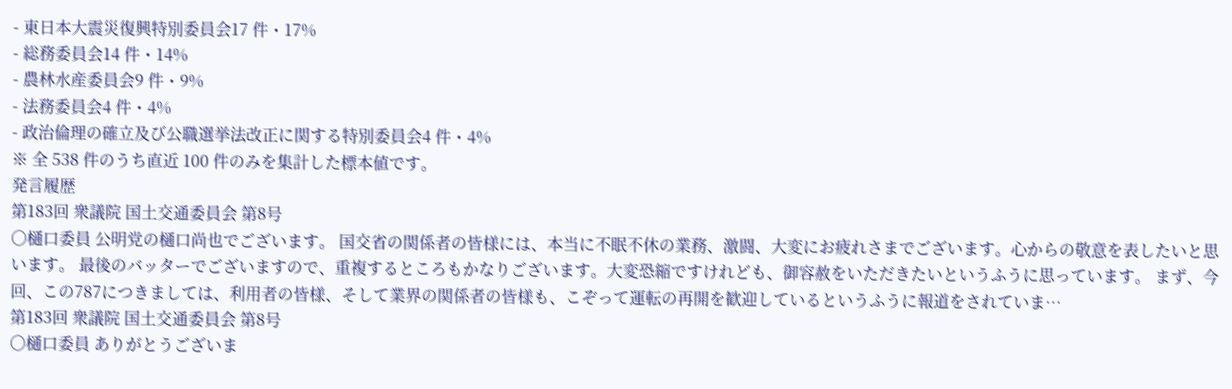- 東日本大震災復興特別委員会17 件・17%
- 総務委員会14 件・14%
- 農林水産委員会9 件・9%
- 法務委員会4 件・4%
- 政治倫理の確立及び公職選挙法改正に関する特別委員会4 件・4%
※ 全 538 件のうち直近 100 件のみを集計した標本値です。
発言履歴
第183回 衆議院 国土交通委員会 第8号
○樋口委員 公明党の樋口尚也でございます。 国交省の関係者の皆様には、本当に不眠不休の業務、激闘、大変にお疲れさまでございます。心からの敬意を表したいと思います。 最後のバッターでございますので、重複するところもかなりございます。大変恐縮ですけれども、御容赦をいただきたいというふうに思っています。 まず、今回、この787につきましては、利用者の皆様、そして業界の関係者の皆様も、こぞって運転の再開を歓迎しているというふうに報道をされていま…
第183回 衆議院 国土交通委員会 第8号
○樋口委員 ありがとうございま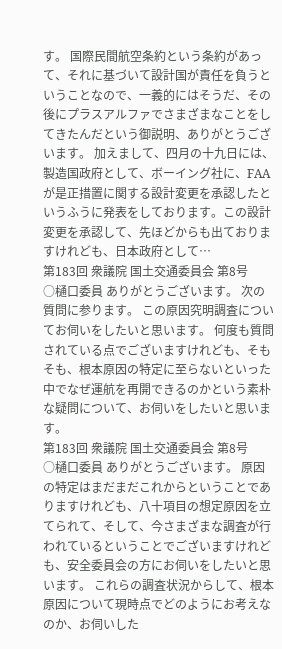す。 国際民間航空条約という条約があって、それに基づいて設計国が責任を負うということなので、一義的にはそうだ、その後にプラスアルファでさまざまなことをしてきたんだという御説明、ありがとうございます。 加えまして、四月の十九日には、製造国政府として、ボーイング社に、FAAが是正措置に関する設計変更を承認したというふうに発表をしております。この設計変更を承認して、先ほどからも出ておりますけれども、日本政府として…
第183回 衆議院 国土交通委員会 第8号
○樋口委員 ありがとうございます。 次の質問に参ります。 この原因究明調査についてお伺いをしたいと思います。 何度も質問されている点でございますけれども、そもそも、根本原因の特定に至らないといった中でなぜ運航を再開できるのかという素朴な疑問について、お伺いをしたいと思います。
第183回 衆議院 国土交通委員会 第8号
○樋口委員 ありがとうございます。 原因の特定はまだまだこれからということでありますけれども、八十項目の想定原因を立てられて、そして、今さまざまな調査が行われているということでございますけれども、安全委員会の方にお伺いをしたいと思います。 これらの調査状況からして、根本原因について現時点でどのようにお考えなのか、お伺いした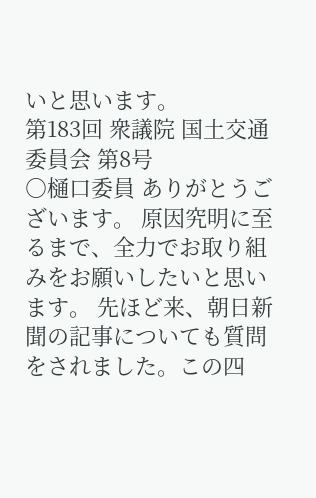いと思います。
第183回 衆議院 国土交通委員会 第8号
○樋口委員 ありがとうございます。 原因究明に至るまで、全力でお取り組みをお願いしたいと思います。 先ほど来、朝日新聞の記事についても質問をされました。この四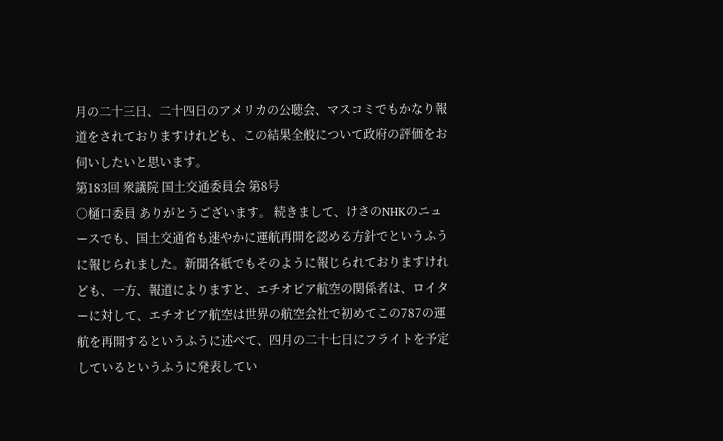月の二十三日、二十四日のアメリカの公聴会、マスコミでもかなり報道をされておりますけれども、この結果全般について政府の評価をお伺いしたいと思います。
第183回 衆議院 国土交通委員会 第8号
○樋口委員 ありがとうございます。 続きまして、けさのNHKのニュースでも、国土交通省も速やかに運航再開を認める方針でというふうに報じられました。新聞各紙でもそのように報じられておりますけれども、一方、報道によりますと、エチオピア航空の関係者は、ロイターに対して、エチオピア航空は世界の航空会社で初めてこの787の運航を再開するというふうに述べて、四月の二十七日にフライトを予定しているというふうに発表してい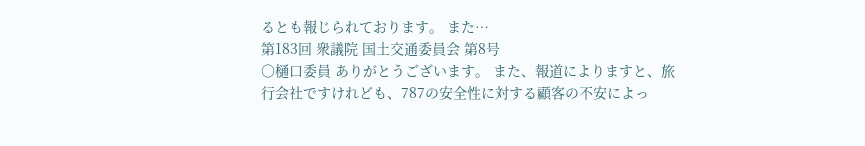るとも報じられております。 また…
第183回 衆議院 国土交通委員会 第8号
○樋口委員 ありがとうございます。 また、報道によりますと、旅行会社ですけれども、787の安全性に対する顧客の不安によっ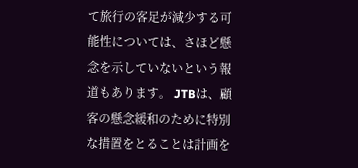て旅行の客足が減少する可能性については、さほど懸念を示していないという報道もあります。 JTBは、顧客の懸念緩和のために特別な措置をとることは計画を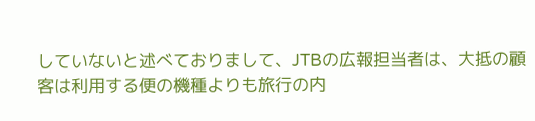していないと述べておりまして、JTBの広報担当者は、大抵の顧客は利用する便の機種よりも旅行の内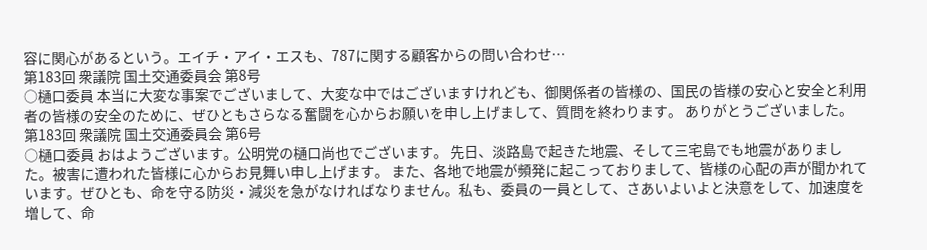容に関心があるという。エイチ・アイ・エスも、787に関する顧客からの問い合わせ…
第183回 衆議院 国土交通委員会 第8号
○樋口委員 本当に大変な事案でございまして、大変な中ではございますけれども、御関係者の皆様の、国民の皆様の安心と安全と利用者の皆様の安全のために、ぜひともさらなる奮闘を心からお願いを申し上げまして、質問を終わります。 ありがとうございました。
第183回 衆議院 国土交通委員会 第6号
○樋口委員 おはようございます。公明党の樋口尚也でございます。 先日、淡路島で起きた地震、そして三宅島でも地震がありました。被害に遭われた皆様に心からお見舞い申し上げます。 また、各地で地震が頻発に起こっておりまして、皆様の心配の声が聞かれています。ぜひとも、命を守る防災・減災を急がなければなりません。私も、委員の一員として、さあいよいよと決意をして、加速度を増して、命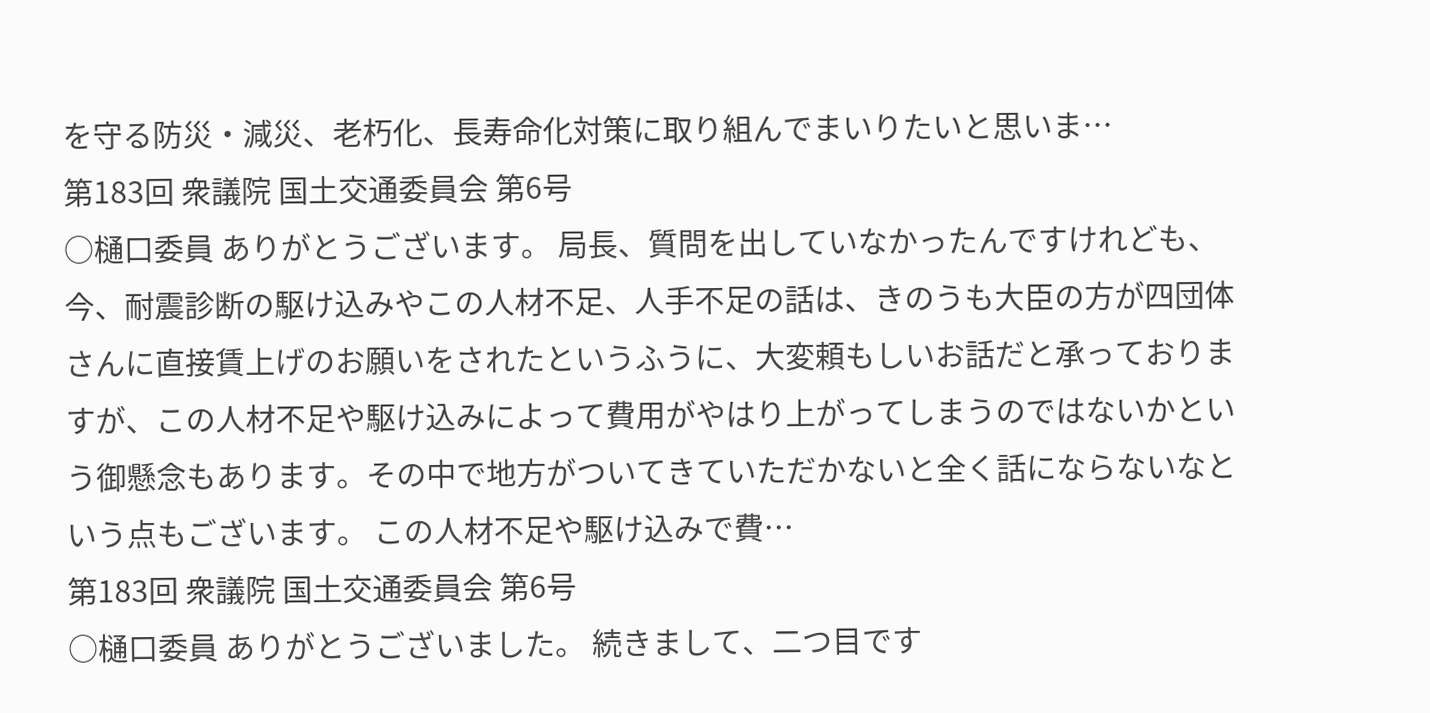を守る防災・減災、老朽化、長寿命化対策に取り組んでまいりたいと思いま…
第183回 衆議院 国土交通委員会 第6号
○樋口委員 ありがとうございます。 局長、質問を出していなかったんですけれども、今、耐震診断の駆け込みやこの人材不足、人手不足の話は、きのうも大臣の方が四団体さんに直接賃上げのお願いをされたというふうに、大変頼もしいお話だと承っておりますが、この人材不足や駆け込みによって費用がやはり上がってしまうのではないかという御懸念もあります。その中で地方がついてきていただかないと全く話にならないなという点もございます。 この人材不足や駆け込みで費…
第183回 衆議院 国土交通委員会 第6号
○樋口委員 ありがとうございました。 続きまして、二つ目です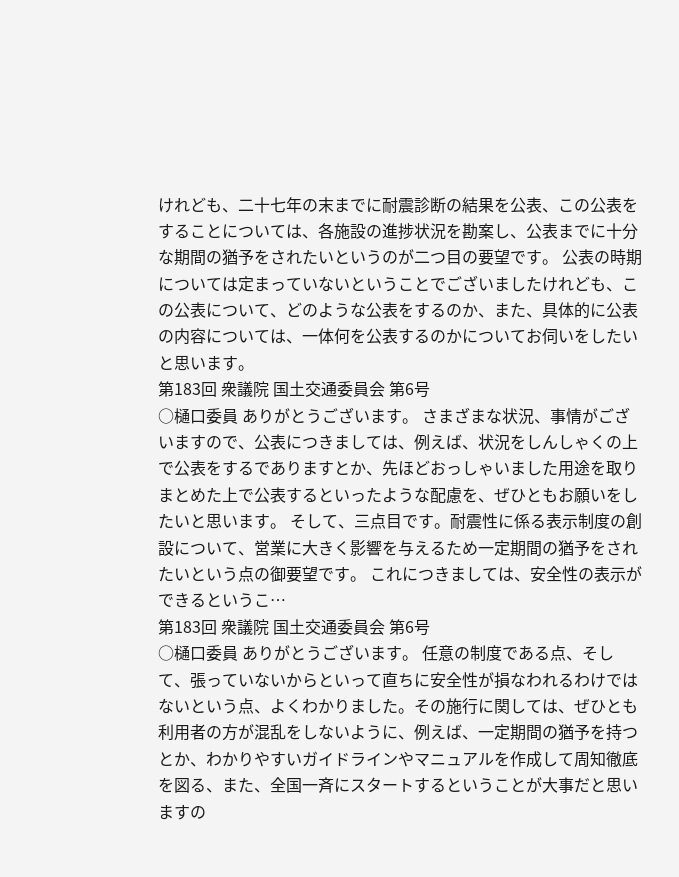けれども、二十七年の末までに耐震診断の結果を公表、この公表をすることについては、各施設の進捗状況を勘案し、公表までに十分な期間の猶予をされたいというのが二つ目の要望です。 公表の時期については定まっていないということでございましたけれども、この公表について、どのような公表をするのか、また、具体的に公表の内容については、一体何を公表するのかについてお伺いをしたいと思います。
第183回 衆議院 国土交通委員会 第6号
○樋口委員 ありがとうございます。 さまざまな状況、事情がございますので、公表につきましては、例えば、状況をしんしゃくの上で公表をするでありますとか、先ほどおっしゃいました用途を取りまとめた上で公表するといったような配慮を、ぜひともお願いをしたいと思います。 そして、三点目です。耐震性に係る表示制度の創設について、営業に大きく影響を与えるため一定期間の猶予をされたいという点の御要望です。 これにつきましては、安全性の表示ができるというこ…
第183回 衆議院 国土交通委員会 第6号
○樋口委員 ありがとうございます。 任意の制度である点、そして、張っていないからといって直ちに安全性が損なわれるわけではないという点、よくわかりました。その施行に関しては、ぜひとも利用者の方が混乱をしないように、例えば、一定期間の猶予を持つとか、わかりやすいガイドラインやマニュアルを作成して周知徹底を図る、また、全国一斉にスタートするということが大事だと思いますの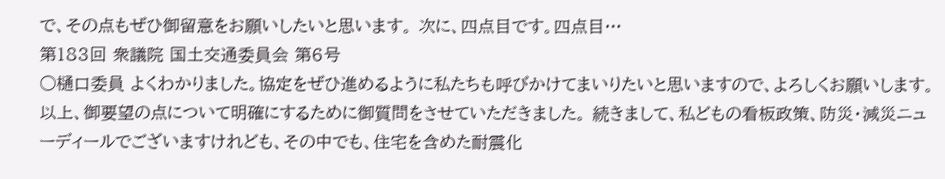で、その点もぜひ御留意をお願いしたいと思います。 次に、四点目です。四点目…
第183回 衆議院 国土交通委員会 第6号
○樋口委員 よくわかりました。協定をぜひ進めるように私たちも呼びかけてまいりたいと思いますので、よろしくお願いします。 以上、御要望の点について明確にするために御質問をさせていただきました。 続きまして、私どもの看板政策、防災・減災ニューディールでございますけれども、その中でも、住宅を含めた耐震化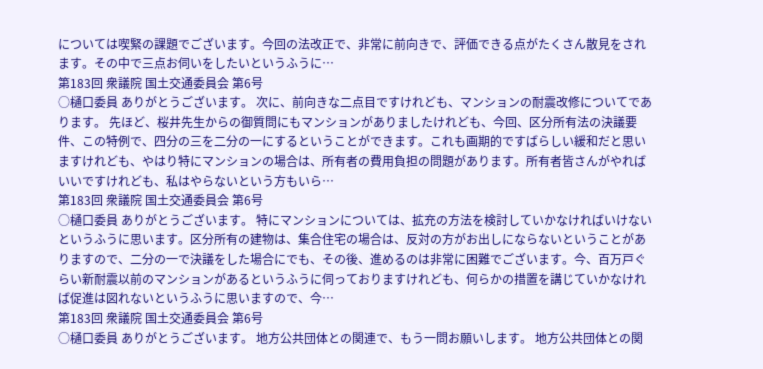については喫緊の課題でございます。今回の法改正で、非常に前向きで、評価できる点がたくさん散見をされます。その中で三点お伺いをしたいというふうに…
第183回 衆議院 国土交通委員会 第6号
○樋口委員 ありがとうございます。 次に、前向きな二点目ですけれども、マンションの耐震改修についてであります。 先ほど、桜井先生からの御質問にもマンションがありましたけれども、今回、区分所有法の決議要件、この特例で、四分の三を二分の一にするということができます。これも画期的ですばらしい緩和だと思いますけれども、やはり特にマンションの場合は、所有者の費用負担の問題があります。所有者皆さんがやればいいですけれども、私はやらないという方もいら…
第183回 衆議院 国土交通委員会 第6号
○樋口委員 ありがとうございます。 特にマンションについては、拡充の方法を検討していかなければいけないというふうに思います。区分所有の建物は、集合住宅の場合は、反対の方がお出しにならないということがありますので、二分の一で決議をした場合にでも、その後、進めるのは非常に困難でございます。今、百万戸ぐらい新耐震以前のマンションがあるというふうに伺っておりますけれども、何らかの措置を講じていかなければ促進は図れないというふうに思いますので、今…
第183回 衆議院 国土交通委員会 第6号
○樋口委員 ありがとうございます。 地方公共団体との関連で、もう一問お願いします。 地方公共団体との関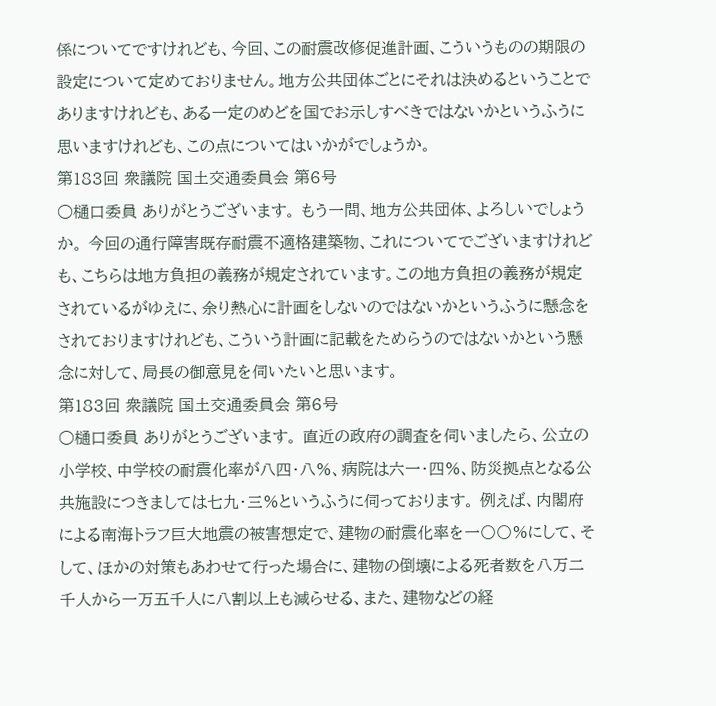係についてですけれども、今回、この耐震改修促進計画、こういうものの期限の設定について定めておりません。地方公共団体ごとにそれは決めるということでありますけれども、ある一定のめどを国でお示しすべきではないかというふうに思いますけれども、この点についてはいかがでしょうか。
第183回 衆議院 国土交通委員会 第6号
○樋口委員 ありがとうございます。 もう一問、地方公共団体、よろしいでしょうか。 今回の通行障害既存耐震不適格建築物、これについてでございますけれども、こちらは地方負担の義務が規定されています。この地方負担の義務が規定されているがゆえに、余り熱心に計画をしないのではないかというふうに懸念をされておりますけれども、こういう計画に記載をためらうのではないかという懸念に対して、局長の御意見を伺いたいと思います。
第183回 衆議院 国土交通委員会 第6号
○樋口委員 ありがとうございます。 直近の政府の調査を伺いましたら、公立の小学校、中学校の耐震化率が八四・八%、病院は六一・四%、防災拠点となる公共施設につきましては七九・三%というふうに伺っております。 例えば、内閣府による南海トラフ巨大地震の被害想定で、建物の耐震化率を一〇〇%にして、そして、ほかの対策もあわせて行った場合に、建物の倒壊による死者数を八万二千人から一万五千人に八割以上も減らせる、また、建物などの経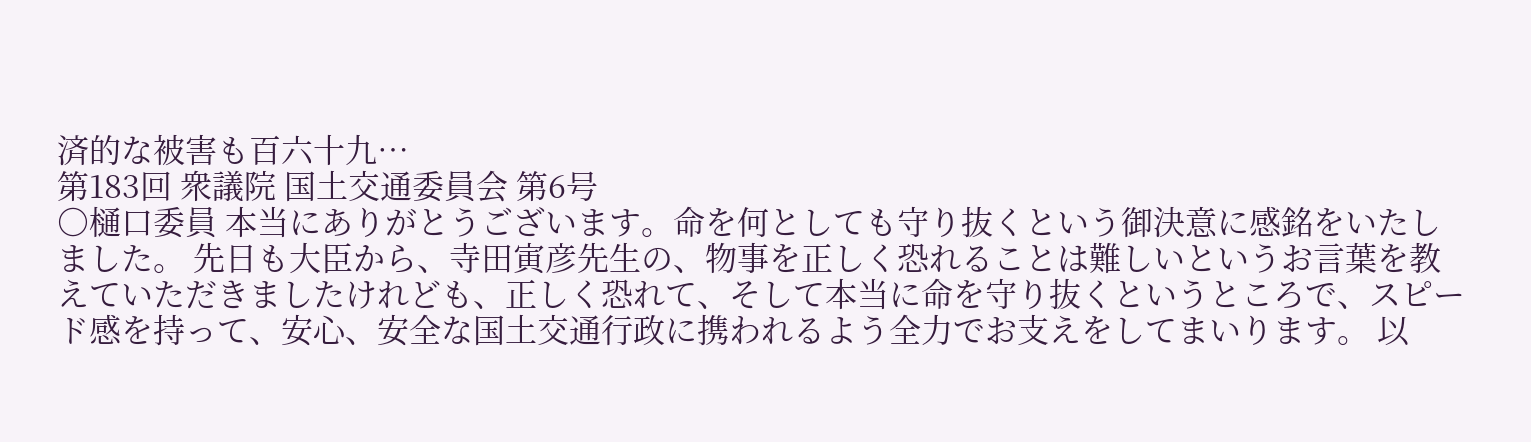済的な被害も百六十九…
第183回 衆議院 国土交通委員会 第6号
○樋口委員 本当にありがとうございます。命を何としても守り抜くという御決意に感銘をいたしました。 先日も大臣から、寺田寅彦先生の、物事を正しく恐れることは難しいというお言葉を教えていただきましたけれども、正しく恐れて、そして本当に命を守り抜くというところで、スピード感を持って、安心、安全な国土交通行政に携われるよう全力でお支えをしてまいります。 以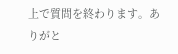上で質問を終わります。ありがと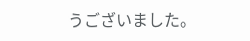うございました。